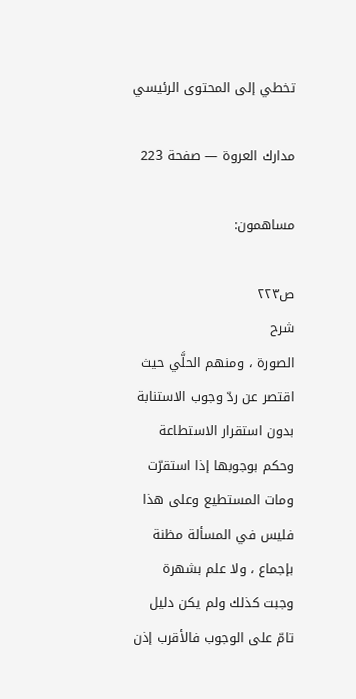تخطي إلى المحتوى الرئيسي

مدارك العروة — صفحة 223

مساهمون:

ص٢٢٣
شرح
الصورة ، ومنهم الحلَّي حيث اقتصر عن ردّ وجوب الاستنابة بدون استقرار الاستطاعة وحكم بوجوبها إذا استقرّت ومات المستطيع وعلى هذا فليس في المسألة مظنة بإجماع ، ولا علم بشهرة وجبت كذلك ولم يكن دليل تامّ على الوجوب فالأقرب إذن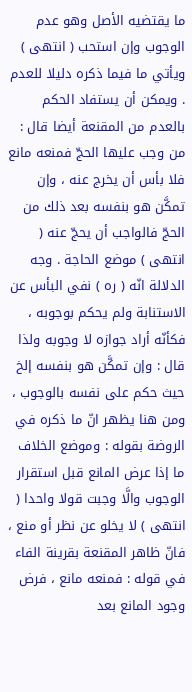ما يقتضيه الأصل وهو عدم الوجوب وإن استحب ( انتهى ) ويأتي ما فيما ذكره دليلا للعدم . ويمكن أن يستفاد الحكم بالعدم من المقنعة أيضا قال : من وجب عليها الحجّ فمنعه مانع فلا بأس أن يخرج عنه ، وإن تمكَّن هو بنفسه بعد ذلك من الحجّ فالواجب أن يحجّ عنه ( انتهى ) موضع الحاجة . وجه الدلالة انّه ( ره ) نفي البأس عن الاستنابة ولم يحكم بوجوبه ، فكأنّه أراد جوازه لا وجوبه ولذا قال : وإن تمكَّن هو بنفسه إلخ حيث حكم على نفسه بالوجوب ، ومن هنا يظهر انّ ما ذكره في الروضة بقوله : وموضع الخلاف ما إذا عرض المانع قبل استقرار الوجوب والَّا وجبت قولا واحدا ( انتهى ) لا يخلو عن نظر أو منع ، فانّ ظاهر المقنعة بقرينة الفاء في قوله : فمنعه مانع ، فرض وجود المانع بعد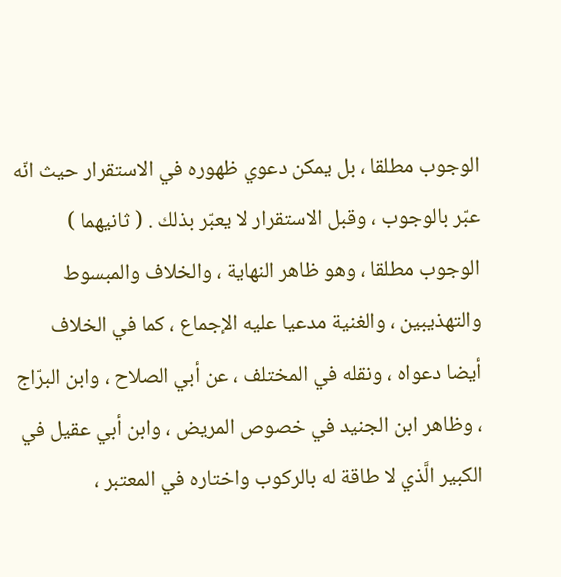الوجوب مطلقا ، بل يمكن دعوي ظهوره في الاستقرار حيث انّه عبّر بالوجوب ، وقبل الاستقرار لا يعبّر بذلك . ( ثانيهما ) الوجوب مطلقا ، وهو ظاهر النهاية ، والخلاف والمبسوط والتهذيبين ، والغنية مدعيا عليه الإجماع ، كما في الخلاف أيضا دعواه ، ونقله في المختلف ، عن أبي الصلاح ، وابن البرّاج ، وظاهر ابن الجنيد في خصوص المريض ، وابن أبي عقيل في الكبير الَّذي لا طاقة له بالركوب واختاره في المعتبر ،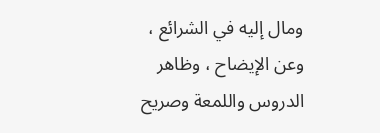ومال إليه في الشرائع ، وعن الإيضاح ، وظاهر الدروس واللمعة وصريح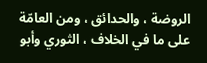الروضة ، والحدائق ، ومن العامّة على ما في الخلاف ، الثوري وأبو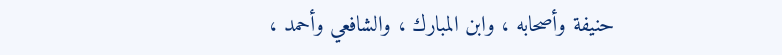حنيفة وأصحابه ، وابن المبارك ، والشافعي وأحمد ،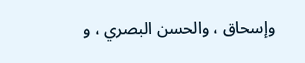وإسحاق ، والحسن البصري ، و